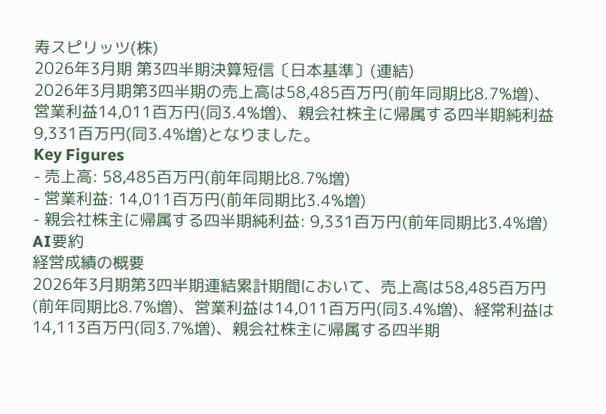寿スピリッツ(株)
2026年3月期 第3四半期決算短信〔日本基準〕(連結)
2026年3月期第3四半期の売上高は58,485百万円(前年同期比8.7%増)、営業利益14,011百万円(同3.4%増)、親会社株主に帰属する四半期純利益9,331百万円(同3.4%増)となりました。
Key Figures
- 売上高: 58,485百万円(前年同期比8.7%増)
- 営業利益: 14,011百万円(前年同期比3.4%増)
- 親会社株主に帰属する四半期純利益: 9,331百万円(前年同期比3.4%増)
AI要約
経営成績の概要
2026年3月期第3四半期連結累計期間において、売上高は58,485百万円(前年同期比8.7%増)、営業利益は14,011百万円(同3.4%増)、経常利益は14,113百万円(同3.7%増)、親会社株主に帰属する四半期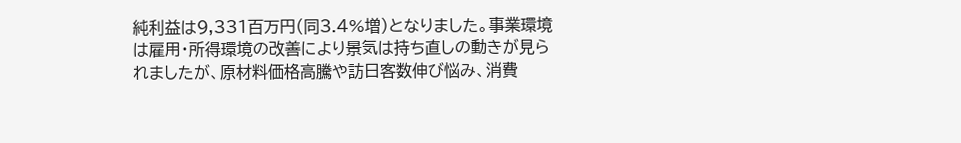純利益は9,331百万円(同3.4%増)となりました。事業環境は雇用・所得環境の改善により景気は持ち直しの動きが見られましたが、原材料価格高騰や訪日客数伸び悩み、消費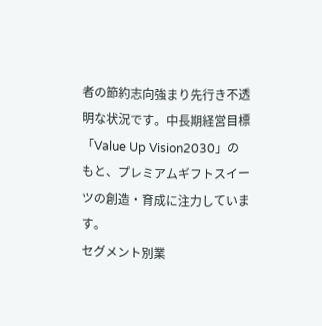者の節約志向強まり先行き不透明な状況です。中長期経営目標「Value Up Vision2030」のもと、プレミアムギフトスイーツの創造・育成に注力しています。
セグメント別業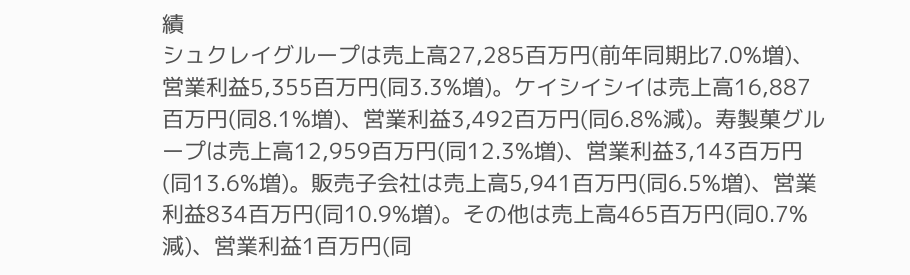績
シュクレイグループは売上高27,285百万円(前年同期比7.0%増)、営業利益5,355百万円(同3.3%増)。ケイシイシイは売上高16,887百万円(同8.1%増)、営業利益3,492百万円(同6.8%減)。寿製菓グループは売上高12,959百万円(同12.3%増)、営業利益3,143百万円(同13.6%増)。販売子会社は売上高5,941百万円(同6.5%増)、営業利益834百万円(同10.9%増)。その他は売上高465百万円(同0.7%減)、営業利益1百万円(同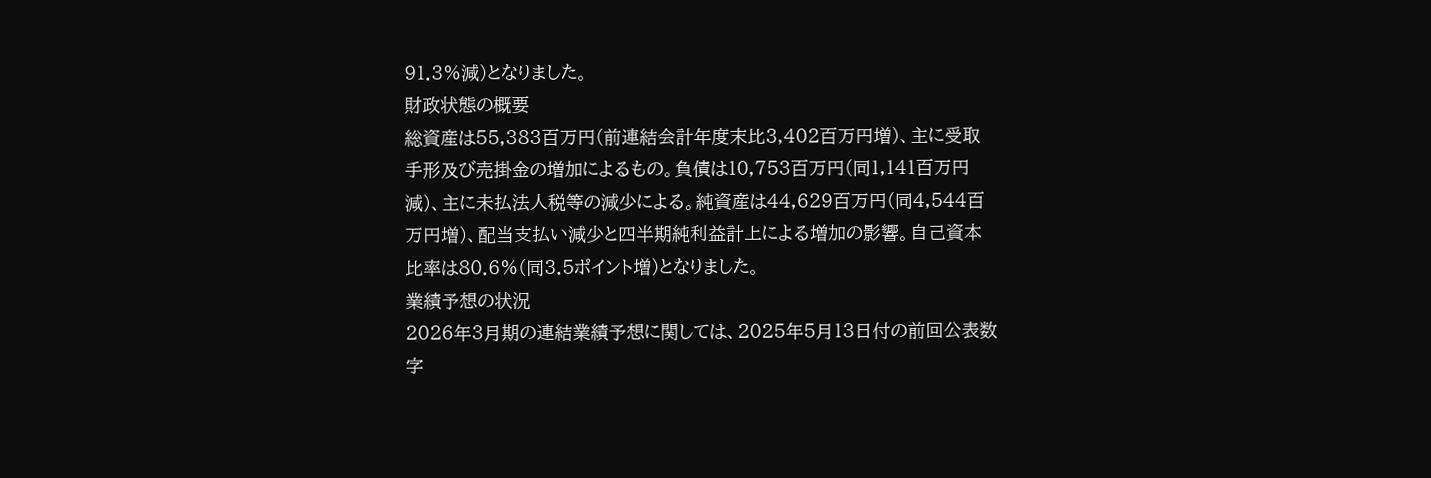91.3%減)となりました。
財政状態の概要
総資産は55,383百万円(前連結会計年度末比3,402百万円増)、主に受取手形及び売掛金の増加によるもの。負債は10,753百万円(同1,141百万円減)、主に未払法人税等の減少による。純資産は44,629百万円(同4,544百万円増)、配当支払い減少と四半期純利益計上による増加の影響。自己資本比率は80.6%(同3.5ポイント増)となりました。
業績予想の状況
2026年3月期の連結業績予想に関しては、2025年5月13日付の前回公表数字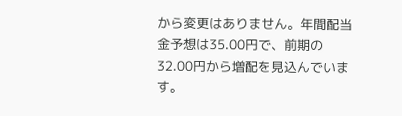から変更はありません。年間配当金予想は35.00円で、前期の32.00円から増配を見込んでいます。